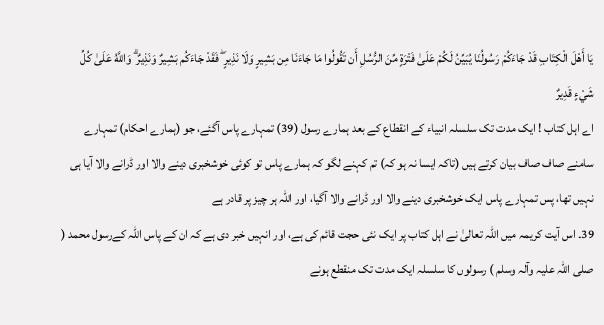يَا أَهْلَ الْكِتَابِ قَدْ جَاءَكُمْ رَسُولُنَا يُبَيِّنُ لَكُمْ عَلَىٰ فَتْرَةٍ مِّنَ الرُّسُلِ أَن تَقُولُوا مَا جَاءَنَا مِن بَشِيرٍ وَلَا نَذِيرٍ ۖ فَقَدْ جَاءَكُم بَشِيرٌ وَنَذِيرٌ ۗ وَاللَّهُ عَلَىٰ كُلِّ شَيْءٍ قَدِيرٌ
اے اہل کتاب ! ایک مدت تک سلسلہ انبیاء کے انقطاع کے بعد ہمارے رسول (39) تمہارے پاس آگئے، جو (ہمارے احکام) تمہارے سامنے صاف صاف بیان کرتے ہیں (تاکہ ایسا نہ ہو کہ) تم کہنے لگو کہ ہمارے پاس تو کوئی خوشخبری دینے والا اور ڈرانے والا آیا ہی نہیں تھا، پس تمہارے پاس ایک خوشخبری دینے والا اور ڈرانے والا آگیا، اور اللہ ہر چیز پر قادر ہے
39۔ اس آیت کریمہ میں اللہ تعالیٰ نے اہل کتاب پر ایک نئی حجت قائم کی ہے، اور انہیں خبر دی ہے کہ ان کے پاس اللہ کےرسول محمد ( صلی اللہ علیہ وآلہ وسلم ) رسولوں کا سلسلہ ایک مدت تک منقطع ہونے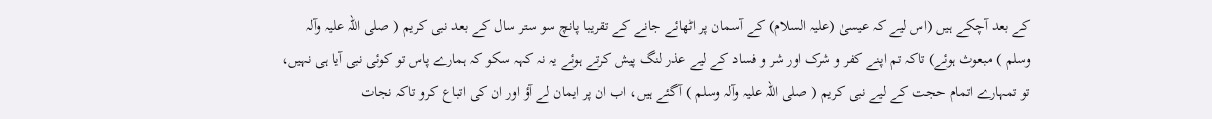کے بعد آچکے ہیں (اس لیے کہ عیسیٰ (علیہ السلام) کے آسمان پر اٹھائے جانے کے تقریبا پانچ سو ستر سال کے بعد نبی کریم ( صلی اللہ علیہ وآلہ وسلم ) مبعوث ہوئے) تاکہ تم اپنے کفر و شرک اور شر و فساد کے لیے عذر لنگ پیش کرتے ہوئے یہ نہ کہہ سکو کہ ہمارے پاس تو کوئی نبی آیا ہی نہیں، تو تمہارے اتمام حجت کے لیے نبی کریم ( صلی اللہ علیہ وآلہ وسلم ) آگئے ہیں، اب ان پر ایمان لے آؤ اور ان کی اتباع کرو تاکہ نجات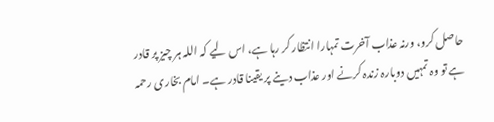حاصل کرو، ورنہ عذاب آخرت تمہارا انتظار کر رہا ہے، اس لیے کہ اللہ ہر چیز پر قادر ہے تو وہ تمہیں دوبارہ زندہ کرنے اور عذاب دینے پر یقینا قادر ہے۔ امام بخاری رحمہ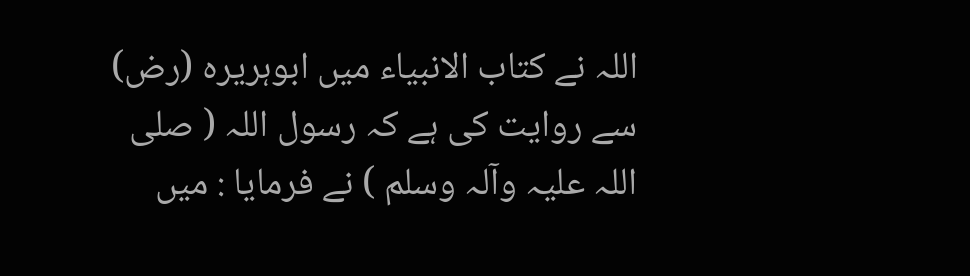اللہ نے کتاب الانبیاء میں ابوہریرہ (رض) سے روایت کی ہے کہ رسول اللہ ( صلی اللہ علیہ وآلہ وسلم ) نے فرمایا : میں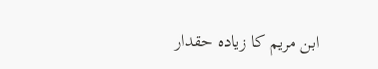ابن مریم کا زیادہ حقدار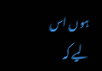ہوں اس لیے کہ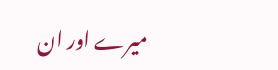میرے اور ان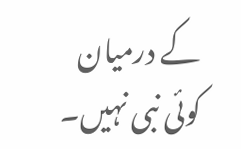کے درمیان کوئی نبی نہیں۔